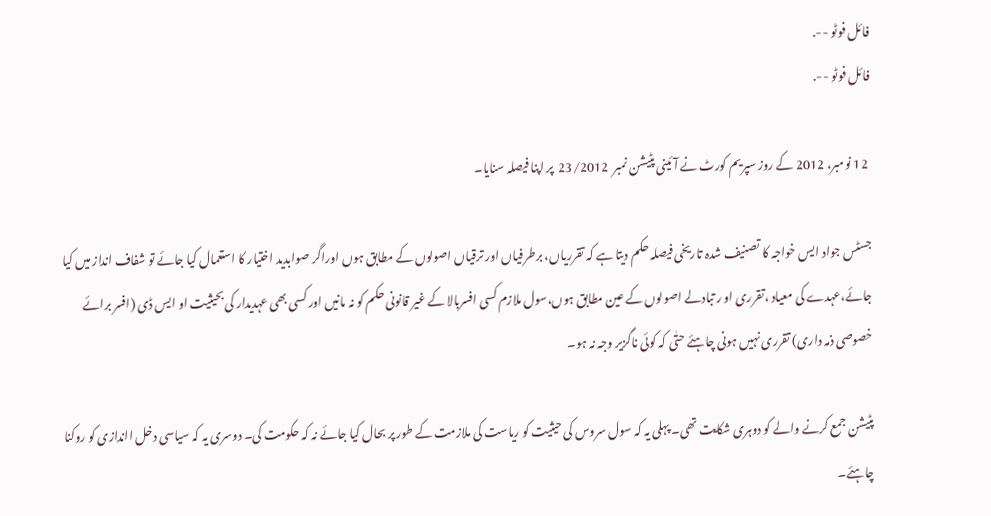فائل فوٹو --.
فائل فوٹو --.

 12 نومبر، 2012 کے روز سپریم کورٹ نے آئینی پٹیشن نمبر  23/2012  پر اپنا فیصلہ سنایا۔

جسٹس جواد ایس خواجہ کا تصنیف شدہ تاریخی فیصلہ حکم دیتا ہے کہ تقرریاں، برطرفیاں اور ترقیاں اصولوں کے مطابق ہوں اوراگر صوابدید اختیار کا استعمال کیا جائے تو شفاف انداز میں کیا جائے،عہدے کی معیاد ،تقرری او ر تبادلے اصولوں کے عین مطابق ہوں،سول ملازم کسی افسربالا کے غیر قانونی حکم کو نہ مانیں اور کسی بھی عہدیدار کی بحیثیت او ایس ڈی (افسر برائے خصوصی ذمہ داری) تقرری نہیں ہونی چاہئے حتٰی کہ کوئی ناگزیر وجہ نہ ہو۔

پٹیشن جمع کرنے والے کو دوہری شکایت تھی۔ پہلی یہ کہ سول سروس کی حیثیت کو ریاست کی ملازمت کے طور پر بحال کیا جائے نہ کہ حکومت کی۔ دوسری یہ کہ سیاسی دخل ااندازی کو روکنا چاہئے۔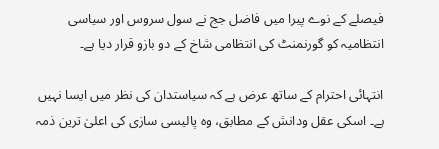فیصلے کے نوے پیرا میں فاضل جج نے سول سروس اور سیاسی انتظامیہ کو گورنمنٹ کی انتظامی شاخ کے دو بازو قرار دیا ہے۔

انتہائی احترام کے ساتھ عرض ہے کہ سیاستدان کی نظر میں ایسا نہیں ہے۔ اسکی عقل ودانش کے مطابق، وہ پالیسی سازی کی اعلیٰ ترین ذمہ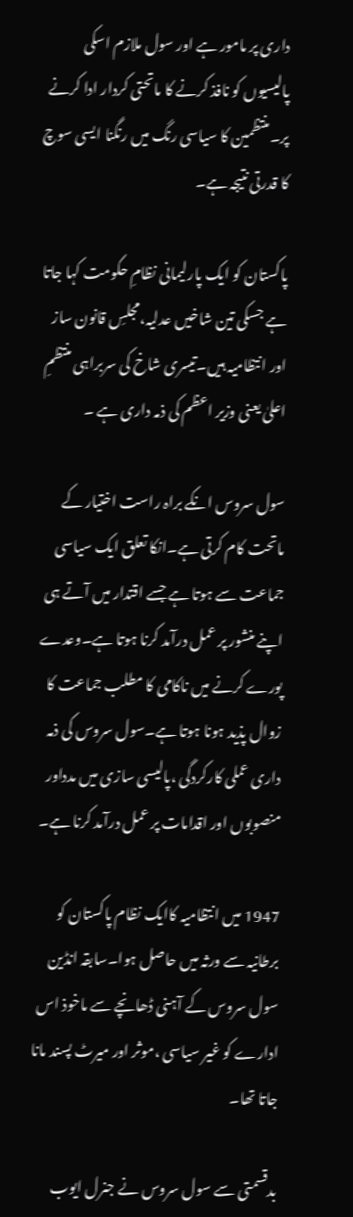داری پر مامور ہے اور سول ملازم اسکی پالیسیوں کو نافذ کرنے کا ماتحتی کردار ادا کرنے پر۔منتظمین کا سیاسی رنگ میں رنگنا ایسی سوچ کا قدرتی نتیجہ ہے۔

پاکستان کو ایک پارلیمانی نظامِ حکومت کہا جاتا ہے جسکی تین شاخیں عدلیہ،مجلسِ قانون ساز اور انتظامیہ ہیں۔تیسری شاخ کی سربراہی منتظمِ اعلیٰ یعنی وزیر اعظم کی ذمہ داری ہے ۔

سول سروس انکے براہ راست اختیار کے ماتحت کام کرتی ہے۔انکا تعلق ایک سیاسی جماعت سے ہوتا ہے جسے اقتدار میں آتے ہی اپنے منشور پر عمل درآمد کرنا ہوتا ہے۔وعدے پورے کرنے میں ناکامی کا مطلب جماعت کا زوال پذید ہونا ہوتا ہے۔سول سروس کی ذمہ داری عملی کارکردگی ،پالیسی سازی میں مدداور منصوبوں اور اقدامات پر عمل درآمد کرنا ہے۔

1947 میں انتظامیہ کاایک نظام پاکستان کو برطانیہ سے ورثہ میں حاصل ہوا۔سابقہ انڈین سول سروس کے آہنی ڈھانچے سے ماخوذ اس ادارے کو غیر سیاسی ،موثر اور میرٹ پسند مانا جاتا تھا۔

بدقسمتی سے سول سروس نے جنرل ایوب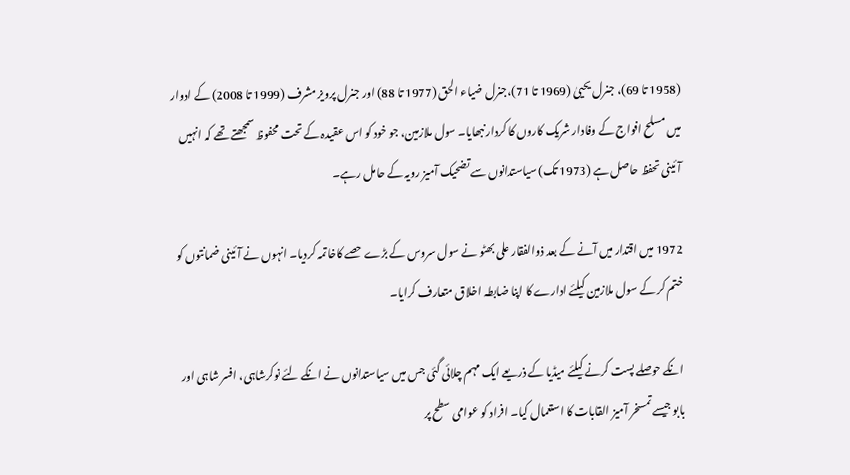(1958 تا 69)، جنرل یحییٰ (1969 تا 71)،جنرل ضیاء الحق (1977 تا 88) اور جنرل پرویز مشرف (1999 تا 2008) کے ادوار میں مسلح افواج کے وفادار شریک کاروں کا کردار نبھایا۔ سول ملازمین، جو خود کو اس عقیدہ کے تحت محفوظ سمجھتے تھے کہ انہیں آئینی تحفظ حاصل ہے (1973 تک) سیاستدانوں سے تضحیک آمیز رویہ کے حامل رہے۔

1972 میں اقتدار میں آنے کے بعد ذوالفقار علی بھٹو نے سول سروس کے بڑے حصے کاخاتمہ کردیا۔ انہوں نے آئینی ضمانتوں کو ختم کر کے سول ملازمین کیلئے ادارے کا اپنا ضابطہ اخلاق متعارف کرایا۔

انکے حوصلے پست کرنے کیلئے میڈیا کے ذریعے ایک مہم چلائی گئی جس میں سیاستدانوں نے انکے لئے نوکرشاہی، افسر شاہی اور بابو جیسے تمسخر آمیز القابات کا استعمال کیا۔ افراد کو عوامی سطح پر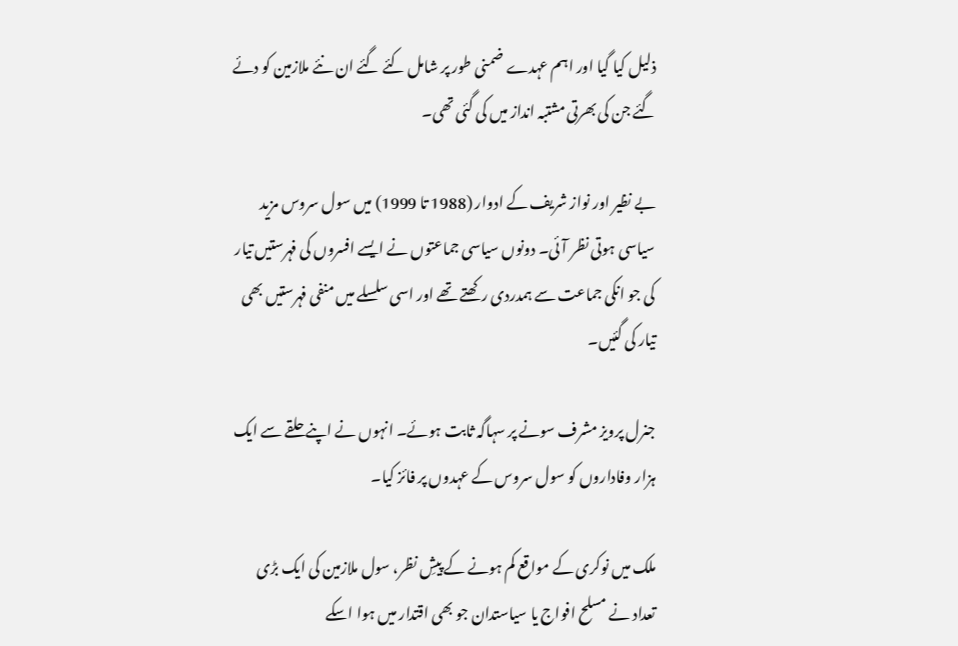ذلیل کیا گیا اور اہم عہدے ضمنی طور پر شامل کئے گئے ان نئے ملازمین کو دئے گئے جن کی بھرتی مشتبہ انداز میں کی گئی تھی۔

بے نظیر اور نواز شریف کے ادوار (1988 تا 1999) میں سول سروس مزید سیاسی ہوتی نظر آئی۔ دونوں سیاسی جماعتوں نے ایسے افسروں کی فہرستیں تیار کی جو انکی جماعت سے ہمدردی رکھتے تھے اور اسی سلسلے میں منفی فہرستیں بھی تیار کی گئیں۔

جنرل پرویز مشرف سونے پر سہاگہ ثابت ہوئے۔ انہوں نے اپنے حلقے سے ایک ہزار وفاداروں کو سول سروس کے عہدوں پر فائز کیا۔

ملک میں نوکری کے مواقع کم ہونے کے پیشِ نظر، سول ملازمین کی ایک بڑی تعداد نے مسلح افواج یا سیاستدان جو بھی اقتدار میں ہوا اسکے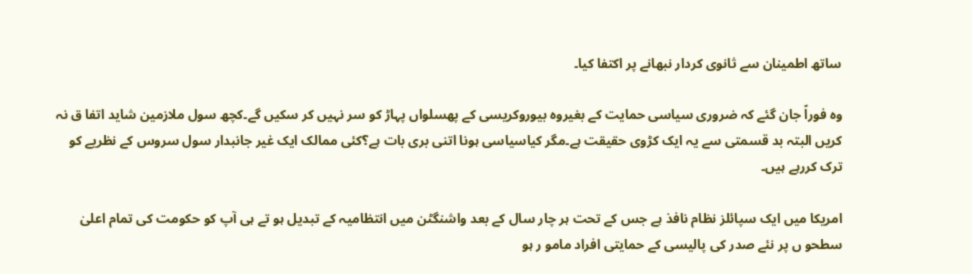ساتھ اطمینان سے ثانوی کردار نبھانے پر اکتفا کیا۔

وہ فوراً جان گئے کہ ضروری سیاسی حمایت کے بغیروہ بیوروکریسی کے پھسلواں پہاڑ کو سر نہیں کر سکیں گے۔کچھ سول ملازمین شاید اتفا ق نہ کریں البتہ بد قسمتی سے یہ ایک کڑوی حقیقت ہے۔مگر کیاسیاسی ہونا اتنی بری بات ہے؟کئی ممالک ایک غیر جانبدار سول سروس کے نظریے کو ترک کررہے ہیں۔

امریکا میں ایک سپائلز نظام نافذ ہے جس کے تحت ہر چار سال کے بعد واشنگٹن میں انتظامیہ کے تبدیل ہو تے ہی آپ کو حکومت کی تمام اعلیٰ سطحو ں پر نئے صدر کی پالیسی کے حمایتی افراد مامو ر ہو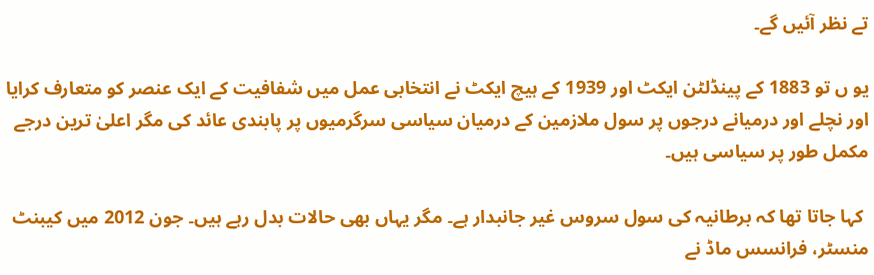تے نظر آئیں گے۔

یو ں تو 1883 کے پینڈلٹن ایکٹ اور 1939 کے ہیچ ایکٹ نے انتخابی عمل میں شفافیت کے ایک عنصر کو متعارف کرایا اور نچلے اور درمیانے درجوں پر سول ملازمین کے درمیان سیاسی سرگرمیوں پر پابندی عائد کی مگر اعلیٰ ترین درجے مکمل طور پر سیاسی ہیں۔

 کہا جاتا تھا کہ برطانیہ کی سول سروس غیر جانبدار ہے۔ مگر یہاں بھی حالات بدل رہے ہیں۔ جون 2012 میں کیبنٹ منسٹر، فرانسس ماڈ نے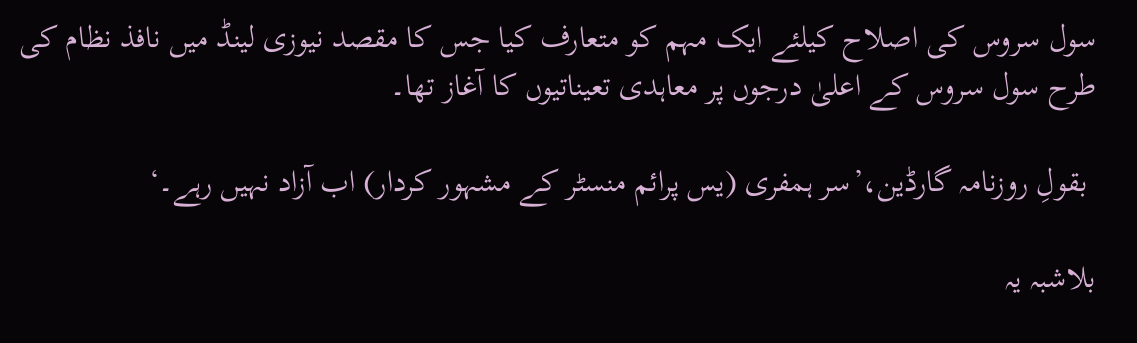سول سروس کی اصلاح کیلئے ایک مہم کو متعارف کیا جس کا مقصد نیوزی لینڈ میں نافذ نظام کی طرح سول سروس کے اعلیٰ درجوں پر معاہدی تعیناتیوں کا آغاز تھا۔

 بقولِ روزنامہ گارڈین،’سر ہمفری (یس پرائم منسٹر کے مشہور کردار) اب آزاد نہیں رہے۔‘

بلاشبہ یہ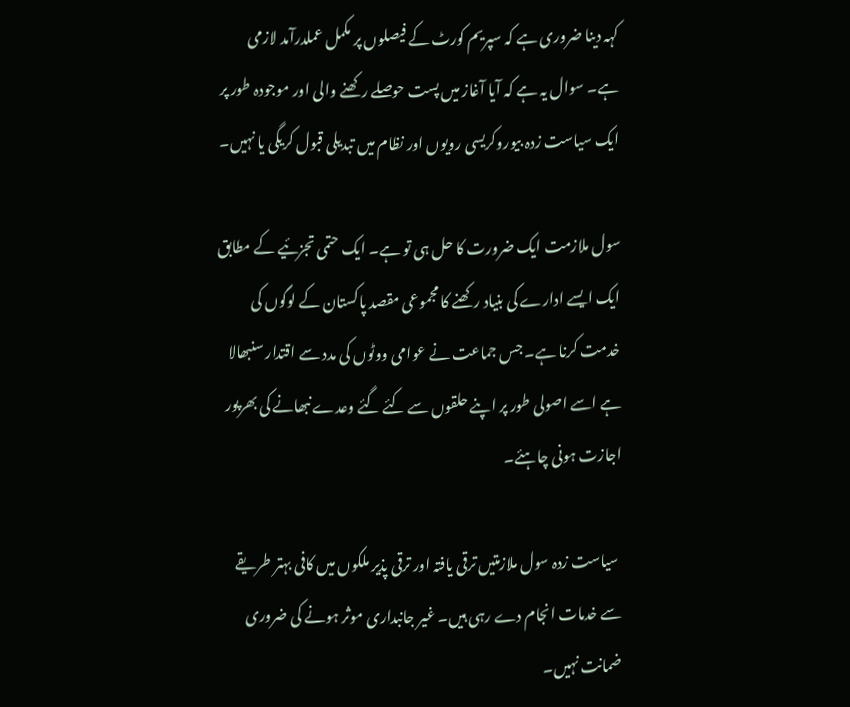کہہ دینا ضروری ہے کہ سپریم کورٹ کے فیصلوں پر مکمل عملدرآمد لازمی ہے۔ سوال یہ ہے کہ آیا آغاز میں پست حوصلے رکھنے والی اور موجودہ طور پر ایک سیاست زدہ بیوروکریسی رویوں اور نظام میں تبدیلی قبول کریگی یا نہیں۔

سول ملازمت ایک ضرورت کا حل ہی تو ہے۔ ایک حتمی تجزئیے کے مطابق ایک ایسے ادارے کی بنیاد رکھنے کا مجموعی مقصد پاکستان کے لوگوں کی خدمت کرنا ہے۔ جس جماعت نے عوامی ووٹوں کی مدد سے اقتدار سنبھالا ہے اسے اصولی طور پر اپنے حلقوں سے کئے گئے وعدے نبھانے کی بھرپور اجازت ہونی چاہئے۔

 سیاست زدہ سول ملازمتیں ترقی یافتہ اور ترقی پذیر ملکوں میں کافی بہتر طریقے سے خدمات انجام دے رہی ہیں۔ غیر جانبداری موثر ہونے کی ضروری ضمانت نہیں۔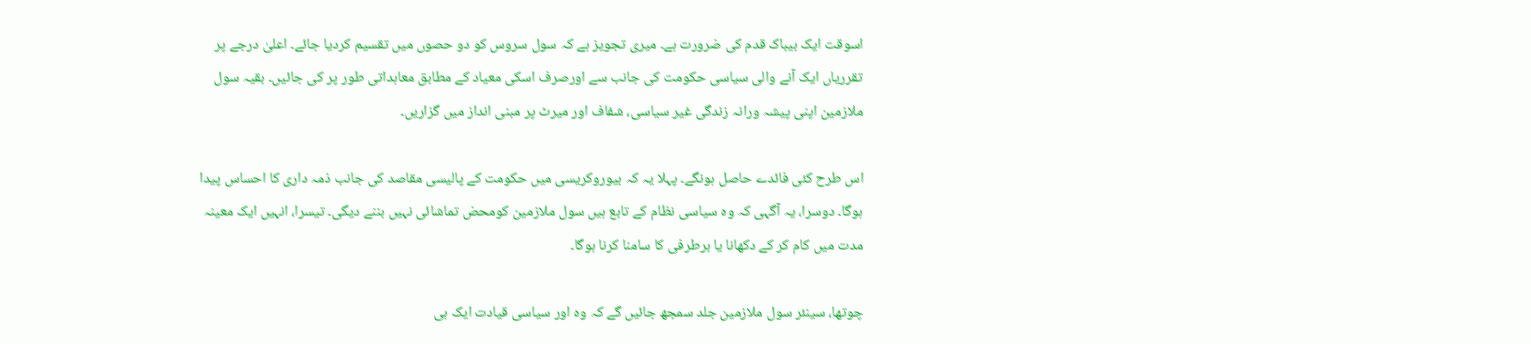اسوقت ایک بیباک قدم کی ضرورت ہے۔ میری تجویز ہے کہ سول سروس کو دو حصوں میں تقسیم کردیا جائے۔ اعلیٰ درجے پر تقرریاں ایک آنے والی سیاسی حکومت کی جانب سے اورصرف اسکی معیاد کے مطابق معاہداتی طور پر کی جائیں۔ بقیہ سول ملازمین اپنی پیشہ ورانہ زندگی غیر سیاسی، شفاف اور میرٹ پر مبنی انداز میں گزاریں۔

اس طرح کئی فائدے حاصل ہونگے۔ پہلا یہ کہ بیوروکریسی میں حکومت کے پالیسی مقاصد کی جانب ذمہ داری کا احساس پیدا ہوگا۔ دوسرا، یہ آگہی کہ وہ سیاسی نظام کے تابع ہیں سول ملازمین کومحض تماشائی نہیں بننے دیگی۔ تیسرا، انہیں ایک معینہ مدت میں کام کر کے دکھانا یا برطرفی کا سامنا کرنا ہوگا۔

چوتھا، سینئر سول ملازمین جلد سمجھ جائیں گے کہ وہ اور سیاسی قیادت ایک ہی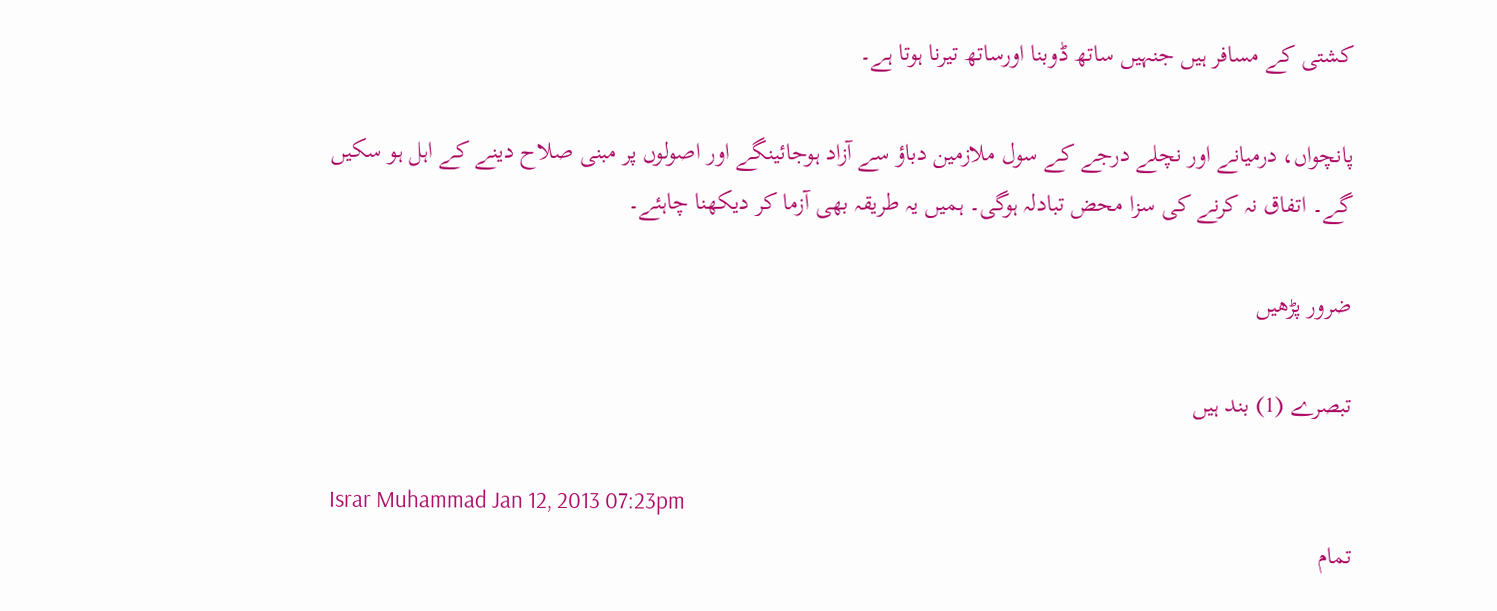کشتی کے مسافر ہیں جنہیں ساتھ ڈوبنا اورساتھ تیرنا ہوتا ہے۔

پانچواں، درمیانے اور نچلے درجے کے سول ملازمین دباؤ سے آزاد ہوجائینگے اور اصولوں پر مبنی صلاح دینے کے اہل ہو سکیں گے۔ اتفاق نہ کرنے کی سزا محض تبادلہ ہوگی۔ ہمیں یہ طریقہ بھی آزما کر دیکھنا چاہئے۔

ضرور پڑھیں

تبصرے (1) بند ہیں

Israr Muhammad Jan 12, 2013 07:23pm
تمام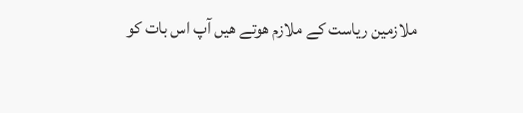ملازمین ریاست کے ملازم هوتے هیں آپ اس بات کو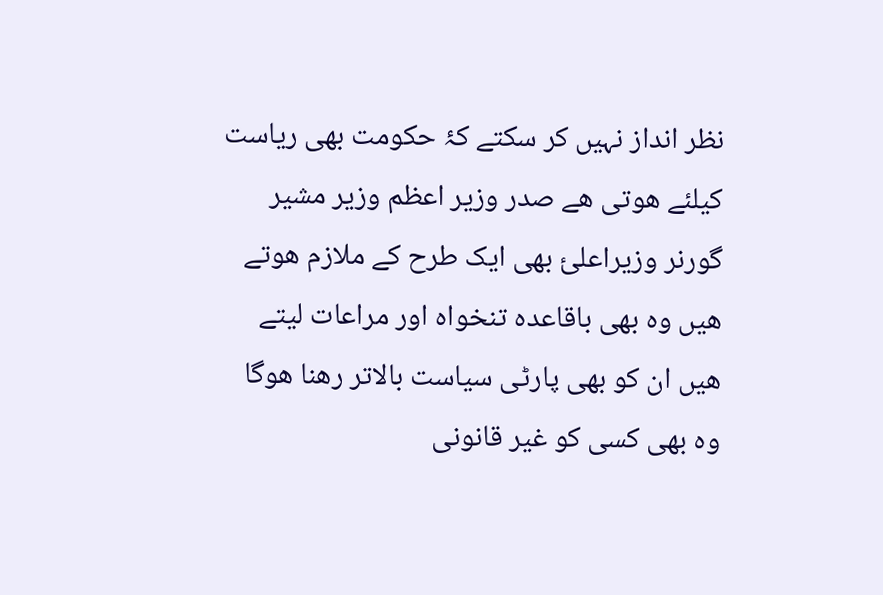نظر انداز نہیں کر سکتے کۂ حکومت بھی ریاست کیلئے هوتی هے صدر وزیر اعظم وزیر مشیر گورنر وزیراعلئ بھی ایک طرح کے ملازم هوتے هیں وه بھی باقاعدہ تنخواہ اور مراعات لیتے هیں ان کو بھی پارٹی سیاست بالاتر رهنا هوگا وه بھی کسی کو غیر قانونی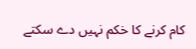کام کرنے کا خکم نہیں دے سکتے